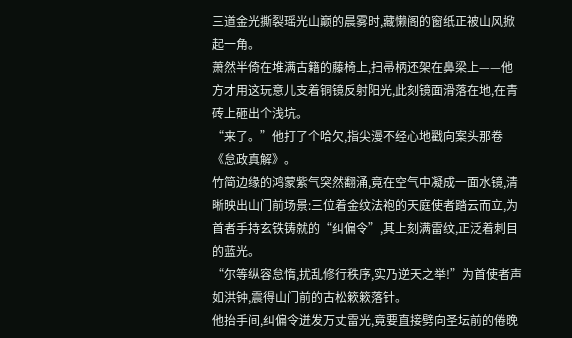三道金光撕裂瑶光山巅的晨雾时,藏懒阁的窗纸正被山风掀起一角。
萧然半倚在堆满古籍的藤椅上,扫帚柄还架在鼻梁上——他方才用这玩意儿支着铜镜反射阳光,此刻镜面滑落在地,在青砖上砸出个浅坑。
“来了。”他打了个哈欠,指尖漫不经心地戳向案头那卷《怠政真解》。
竹简边缘的鸿蒙紫气突然翻涌,竟在空气中凝成一面水镜,清晰映出山门前场景:三位着金纹法袍的天庭使者踏云而立,为首者手持玄铁铸就的“纠偏令”,其上刻满雷纹,正泛着刺目的蓝光。
“尔等纵容怠惰,扰乱修行秩序,实乃逆天之举!”为首使者声如洪钟,震得山门前的古松簌簌落针。
他抬手间,纠偏令迸发万丈雷光,竟要直接劈向圣坛前的倦晚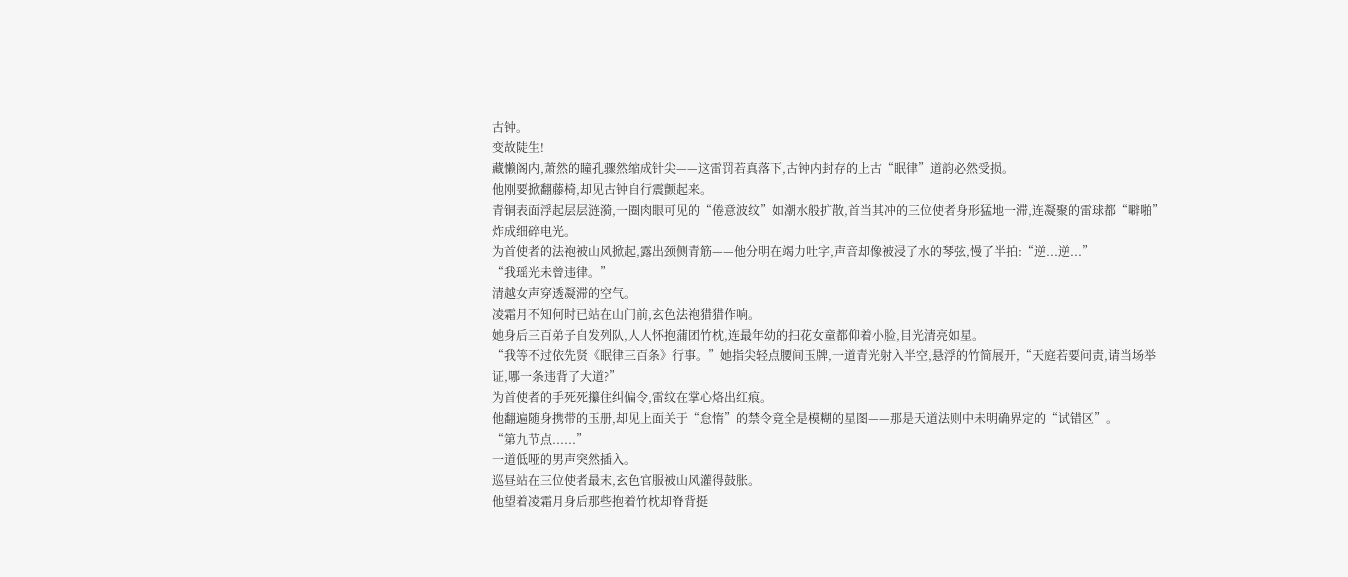古钟。
变故陡生!
藏懒阁内,萧然的瞳孔骤然缩成针尖——这雷罚若真落下,古钟内封存的上古“眠律”道韵必然受损。
他刚要掀翻藤椅,却见古钟自行震颤起来。
青铜表面浮起层层涟漪,一圈肉眼可见的“倦意波纹”如潮水般扩散,首当其冲的三位使者身形猛地一滞,连凝聚的雷球都“噼啪”炸成细碎电光。
为首使者的法袍被山风掀起,露出颈侧青筋——他分明在竭力吐字,声音却像被浸了水的琴弦,慢了半拍:“逆...逆...”
“我瑶光未曾违律。”
清越女声穿透凝滞的空气。
凌霜月不知何时已站在山门前,玄色法袍猎猎作响。
她身后三百弟子自发列队,人人怀抱蒲团竹枕,连最年幼的扫花女童都仰着小脸,目光清亮如星。
“我等不过依先贤《眠律三百条》行事。”她指尖轻点腰间玉牌,一道青光射入半空,悬浮的竹简展开,“天庭若要问责,请当场举证,哪一条违背了大道?”
为首使者的手死死攥住纠偏令,雷纹在掌心烙出红痕。
他翻遍随身携带的玉册,却见上面关于“怠惰”的禁令竟全是模糊的星图——那是天道法则中未明确界定的“试错区”。
“第九节点......”
一道低哑的男声突然插入。
巡昼站在三位使者最末,玄色官服被山风灌得鼓胀。
他望着凌霜月身后那些抱着竹枕却脊背挺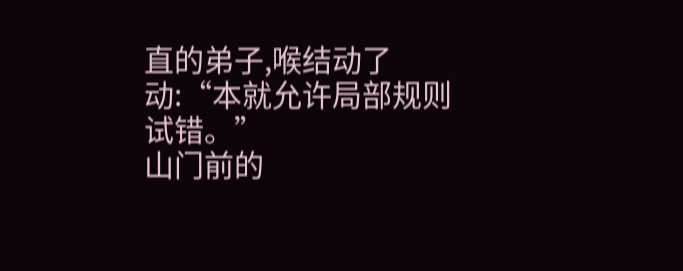直的弟子,喉结动了动:“本就允许局部规则试错。”
山门前的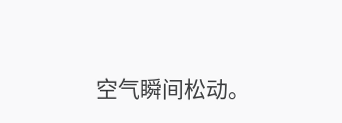空气瞬间松动。